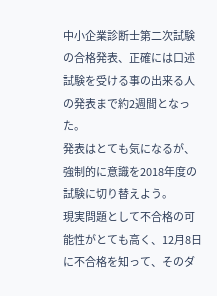中小企業診断士第二次試験の合格発表、正確には口述試験を受ける事の出来る人の発表まで約2週間となった。
発表はとても気になるが、強制的に意識を2018年度の試験に切り替えよう。
現実問題として不合格の可能性がとても高く、12月8日に不合格を知って、そのダ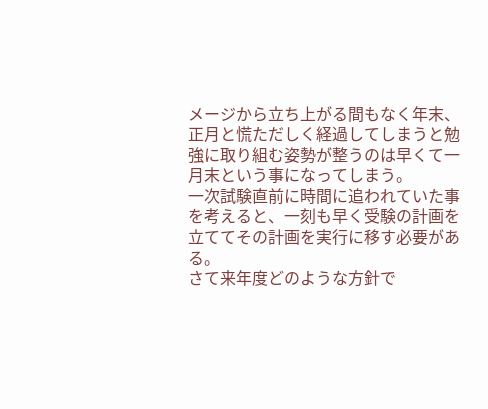メージから立ち上がる間もなく年末、正月と慌ただしく経過してしまうと勉強に取り組む姿勢が整うのは早くて一月末という事になってしまう。
一次試験直前に時間に追われていた事を考えると、一刻も早く受験の計画を立ててその計画を実行に移す必要がある。
さて来年度どのような方針で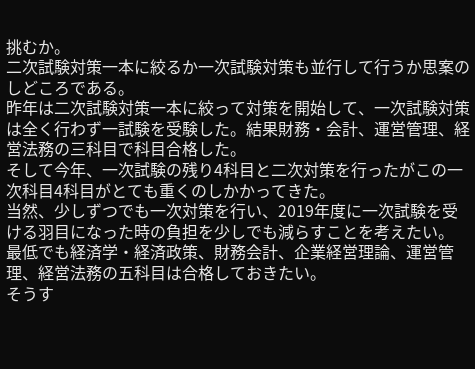挑むか。
二次試験対策一本に絞るか一次試験対策も並行して行うか思案のしどころである。
昨年は二次試験対策一本に絞って対策を開始して、一次試験対策は全く行わず一試験を受験した。結果財務・会計、運営管理、経営法務の三科目で科目合格した。
そして今年、一次試験の残り4科目と二次対策を行ったがこの一次科目4科目がとても重くのしかかってきた。
当然、少しずつでも一次対策を行い、2019年度に一次試験を受ける羽目になった時の負担を少しでも減らすことを考えたい。
最低でも経済学・経済政策、財務会計、企業経営理論、運営管理、経営法務の五科目は合格しておきたい。
そうす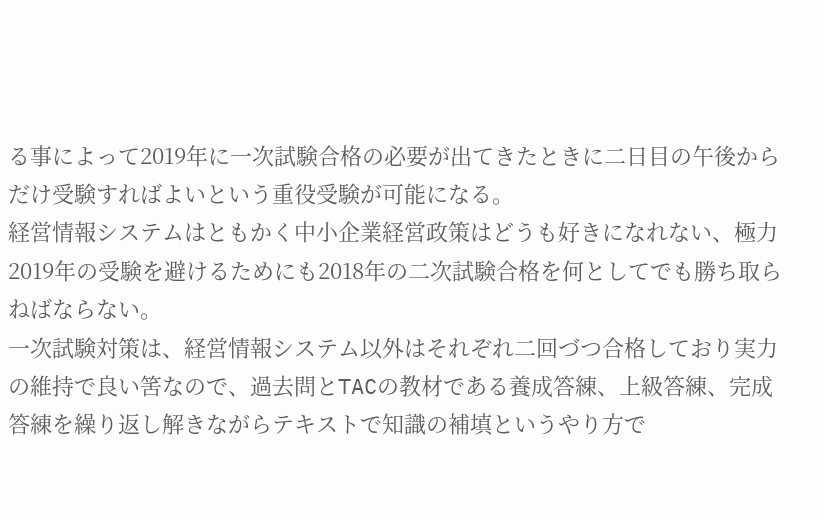る事によって2019年に一次試験合格の必要が出てきたときに二日目の午後からだけ受験すればよいという重役受験が可能になる。
経営情報システムはともかく中小企業経営政策はどうも好きになれない、極力2019年の受験を避けるためにも2018年の二次試験合格を何としてでも勝ち取らねばならない。
一次試験対策は、経営情報システム以外はそれぞれ二回づつ合格しており実力の維持で良い筈なので、過去問とTACの教材である養成答練、上級答練、完成答練を繰り返し解きながらテキストで知識の補填というやり方で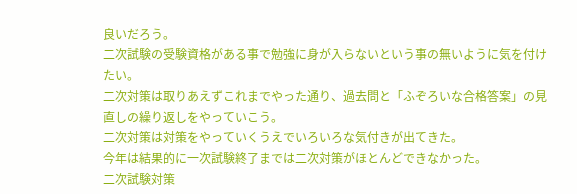良いだろう。
二次試験の受験資格がある事で勉強に身が入らないという事の無いように気を付けたい。
二次対策は取りあえずこれまでやった通り、過去問と「ふぞろいな合格答案」の見直しの繰り返しをやっていこう。
二次対策は対策をやっていくうえでいろいろな気付きが出てきた。
今年は結果的に一次試験終了までは二次対策がほとんどできなかった。
二次試験対策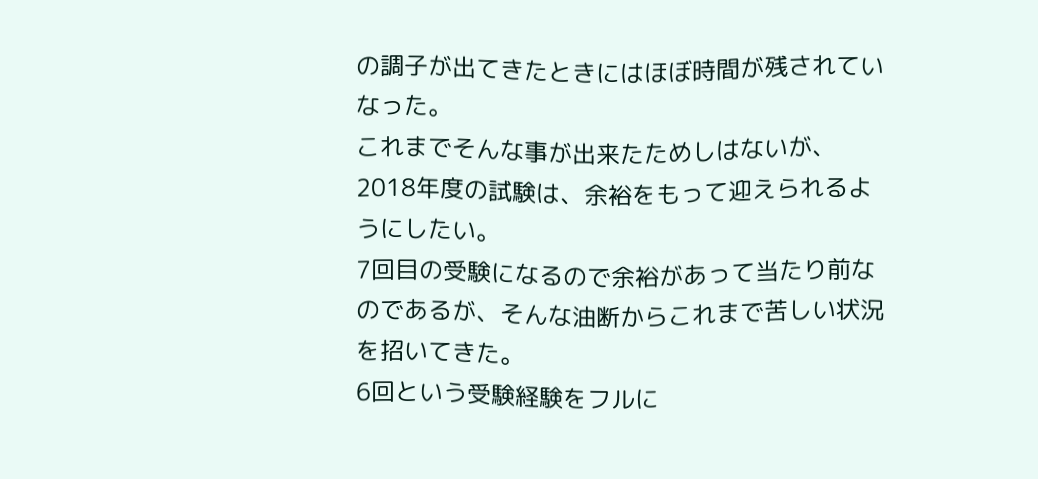の調子が出てきたときにはほぼ時間が残されていなった。
これまでそんな事が出来たためしはないが、2018年度の試験は、余裕をもって迎えられるようにしたい。
7回目の受験になるので余裕があって当たり前なのであるが、そんな油断からこれまで苦しい状況を招いてきた。
6回という受験経験をフルに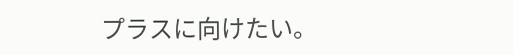プラスに向けたい。